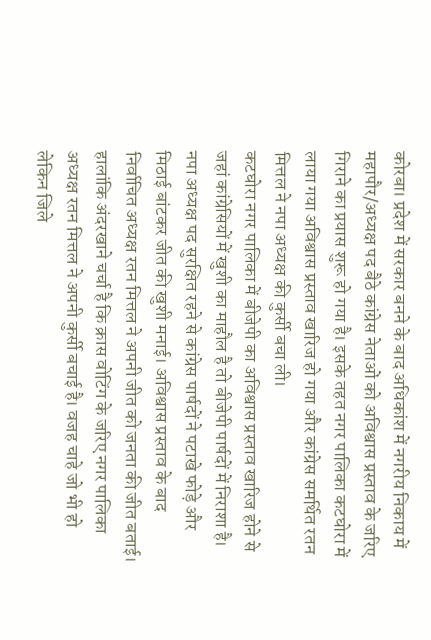कोरबा। प्रदेश में सरकार बनने के बाद अधिकांश में नगरीय निकाय में महापौर/अध्यक्ष पद बैठे कांग्रेस नेताओं को अविश्वास प्रस्ताव के जरिए गिराने का प्रयास शुरू हो गया है। इसके तहत नगर पालिका कटघोरा में लाया गया अविश्वास प्रस्ताव खारिज हो गया और कांग्रेस समर्थित रतन मित्तल ने नपा अध्यक्ष की कुर्सी बचा ली।
कटघोरा नगर पालिका में बीजेपी का अविश्वास प्रस्ताव खारिज होने से जहां कांग्रेसियों में खुशी का माहौल है तो बीजेपी पार्षदों में निराशा है। नपा अध्यक्ष पद सुरक्षित रहने से कांग्रेस पार्षदों ने पटाखे फोड़े और मिठाई बांटकर जीत की खुशी मनाई। अविश्वास प्रस्ताव के बाद निर्वाचित अध्यक्ष रतन मित्तल ने अपनी जीत को जनता की जीत बताई। हालांकि अंदरखाने चर्चा है कि क्रास वोटिंग के जरिए नगर पालिका अध्यक्ष रतन मित्तल ने अपनी कुर्सी बचाई है। वजह चाहे जो भी हो लेकिन जिले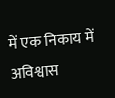में एक निकाय में अविश्वास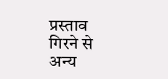प्रस्ताव गिरने से अन्य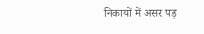निकायों में असर पड़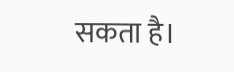सकता है।